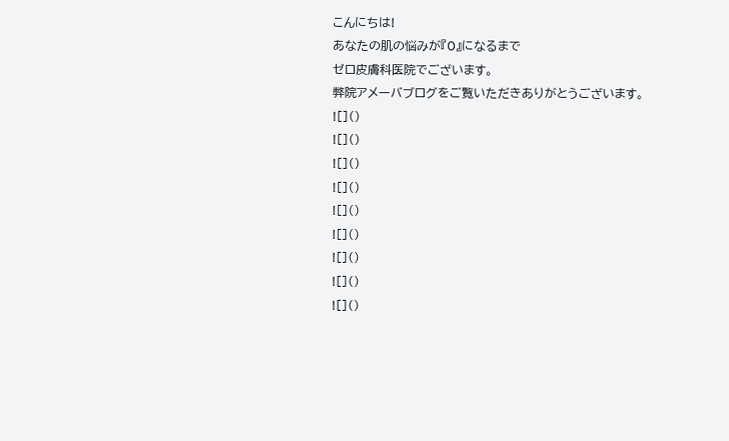こんにちは!
あなたの肌の悩みが『0』になるまで
ゼロ皮膚科医院でございます。
弊院アメーバブログをご覧いただきありがとうございます。
![]()
![]()
![]()
![]()
![]()
![]()
![]()
![]()
![]()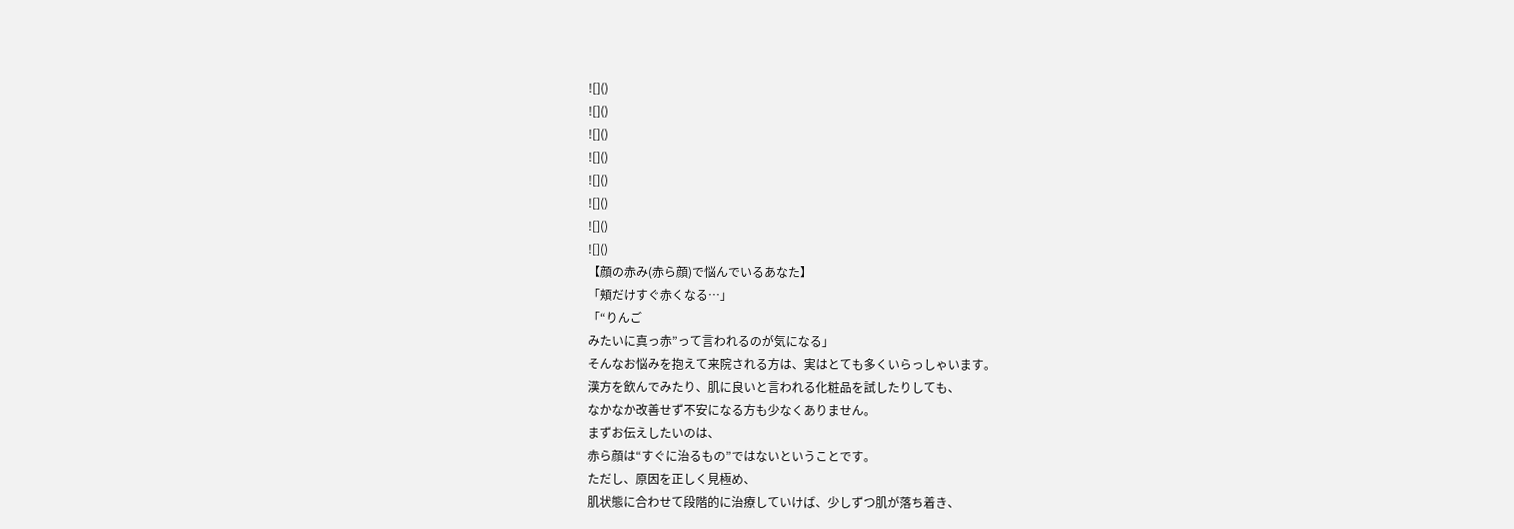![]()
![]()
![]()
![]()
![]()
![]()
![]()
![]()
【顔の赤み(赤ら顔)で悩んでいるあなた】
「頬だけすぐ赤くなる…」
「“りんご
みたいに真っ赤”って言われるのが気になる」
そんなお悩みを抱えて来院される方は、実はとても多くいらっしゃいます。
漢方を飲んでみたり、肌に良いと言われる化粧品を試したりしても、
なかなか改善せず不安になる方も少なくありません。
まずお伝えしたいのは、
赤ら顔は“すぐに治るもの”ではないということです。
ただし、原因を正しく見極め、
肌状態に合わせて段階的に治療していけば、少しずつ肌が落ち着き、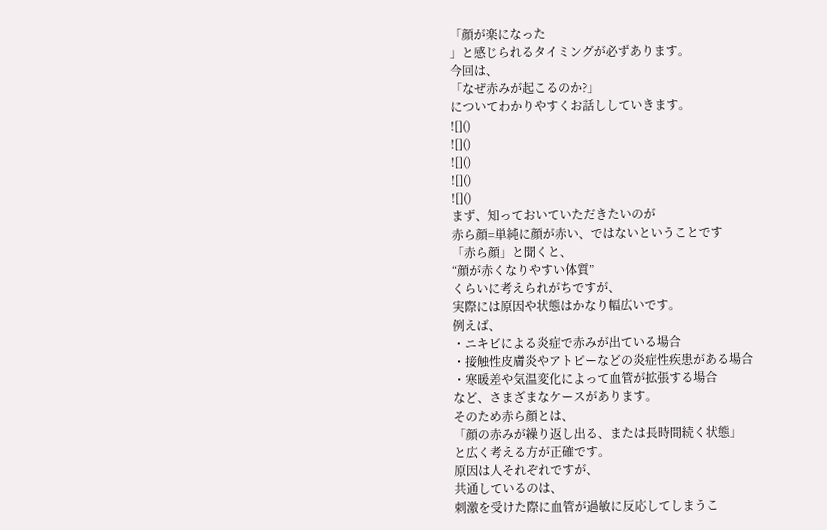「顔が楽になった
」と感じられるタイミングが必ずあります。
今回は、
「なぜ赤みが起こるのか?」
についてわかりやすくお話ししていきます。
![]()
![]()
![]()
![]()
![]()
まず、知っておいていただきたいのが
赤ら顔=単純に顔が赤い、ではないということです
「赤ら顔」と聞くと、
“顔が赤くなりやすい体質”
くらいに考えられがちですが、
実際には原因や状態はかなり幅広いです。
例えば、
・ニキビによる炎症で赤みが出ている場合
・接触性皮膚炎やアトピーなどの炎症性疾患がある場合
・寒暖差や気温変化によって血管が拡張する場合
など、さまざまなケースがあります。
そのため赤ら顔とは、
「顔の赤みが繰り返し出る、または長時間続く状態」
と広く考える方が正確です。
原因は人それぞれですが、
共通しているのは、
刺激を受けた際に血管が過敏に反応してしまうこ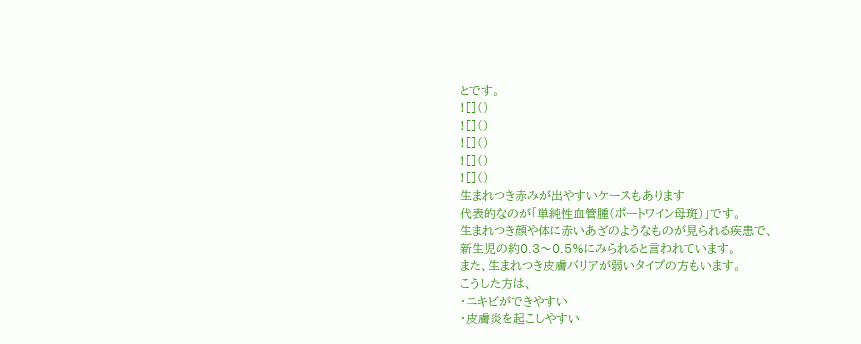とです。
![]()
![]()
![]()
![]()
![]()
生まれつき赤みが出やすいケースもあります
代表的なのが「単純性血管腫(ポートワイン母斑)」です。
生まれつき顔や体に赤いあざのようなものが見られる疾患で、
新生児の約0.3〜0.5%にみられると言われています。
また、生まれつき皮膚バリアが弱いタイプの方もいます。
こうした方は、
・ニキビができやすい
・皮膚炎を起こしやすい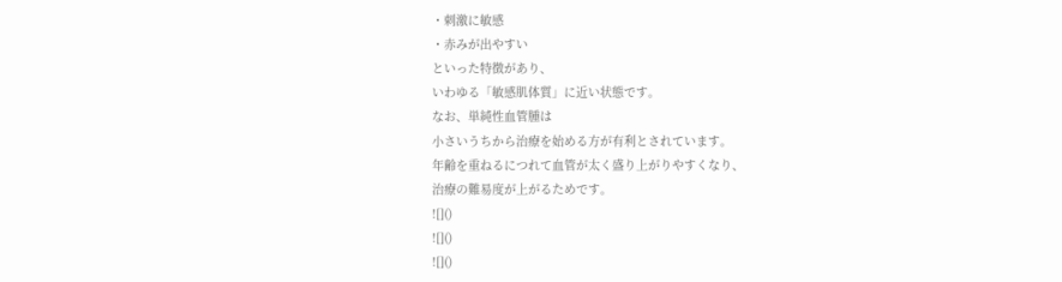・刺激に敏感
・赤みが出やすい
といった特徴があり、
いわゆる「敏感肌体質」に近い状態です。
なお、単純性血管腫は
小さいうちから治療を始める方が有利とされています。
年齢を重ねるにつれて血管が太く盛り上がりやすくなり、
治療の難易度が上がるためです。
![]()
![]()
![]()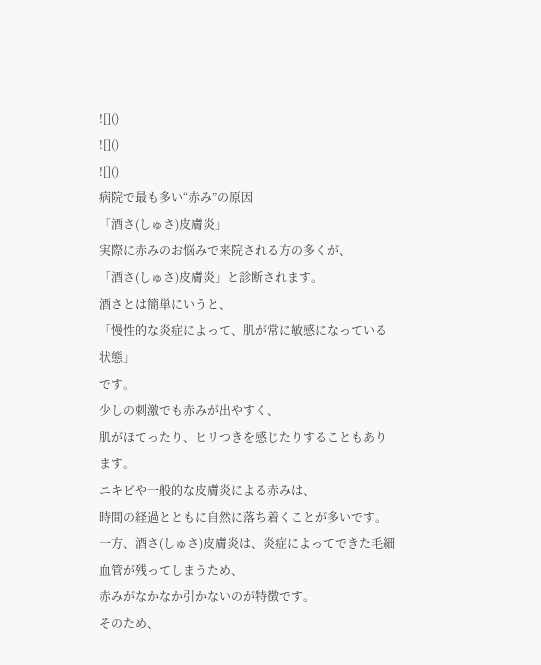![]()
![]()
![]()
病院で最も多い“赤み”の原因
「酒さ(しゅさ)皮膚炎」
実際に赤みのお悩みで来院される方の多くが、
「酒さ(しゅさ)皮膚炎」と診断されます。
酒さとは簡単にいうと、
「慢性的な炎症によって、肌が常に敏感になっている状態」
です。
少しの刺激でも赤みが出やすく、
肌がほてったり、ヒリつきを感じたりすることもあります。
ニキビや一般的な皮膚炎による赤みは、
時間の経過とともに自然に落ち着くことが多いです。
一方、酒さ(しゅさ)皮膚炎は、炎症によってできた毛細血管が残ってしまうため、
赤みがなかなか引かないのが特徴です。
そのため、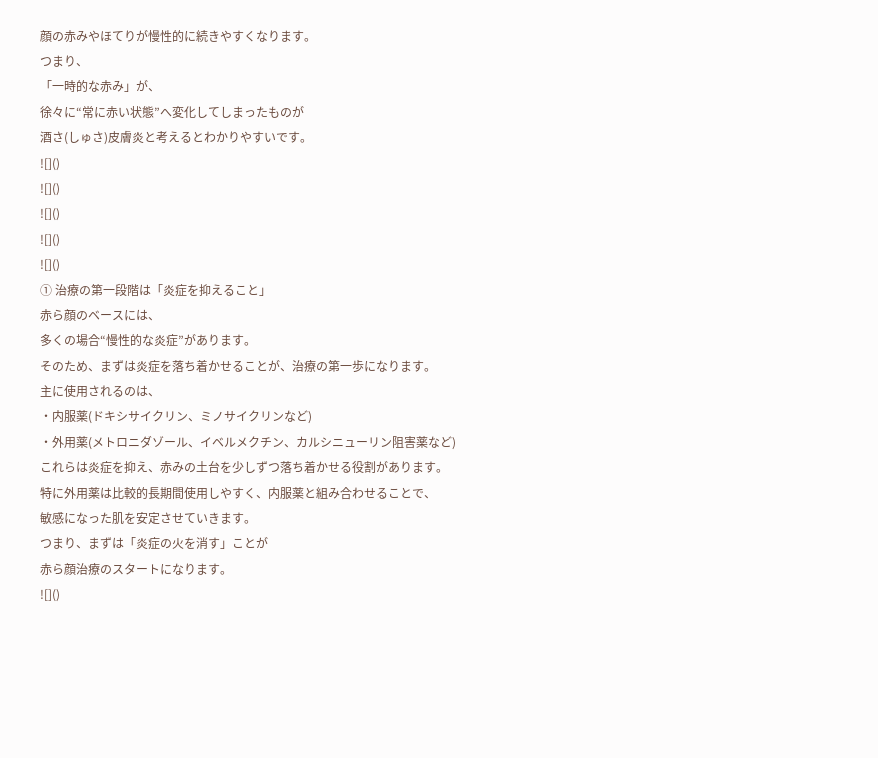顔の赤みやほてりが慢性的に続きやすくなります。
つまり、
「一時的な赤み」が、
徐々に“常に赤い状態”へ変化してしまったものが
酒さ(しゅさ)皮膚炎と考えるとわかりやすいです。
![]()
![]()
![]()
![]()
![]()
① 治療の第一段階は「炎症を抑えること」
赤ら顔のベースには、
多くの場合“慢性的な炎症”があります。
そのため、まずは炎症を落ち着かせることが、治療の第一歩になります。
主に使用されるのは、
・内服薬(ドキシサイクリン、ミノサイクリンなど)
・外用薬(メトロニダゾール、イベルメクチン、カルシニューリン阻害薬など)
これらは炎症を抑え、赤みの土台を少しずつ落ち着かせる役割があります。
特に外用薬は比較的長期間使用しやすく、内服薬と組み合わせることで、
敏感になった肌を安定させていきます。
つまり、まずは「炎症の火を消す」ことが
赤ら顔治療のスタートになります。
![]()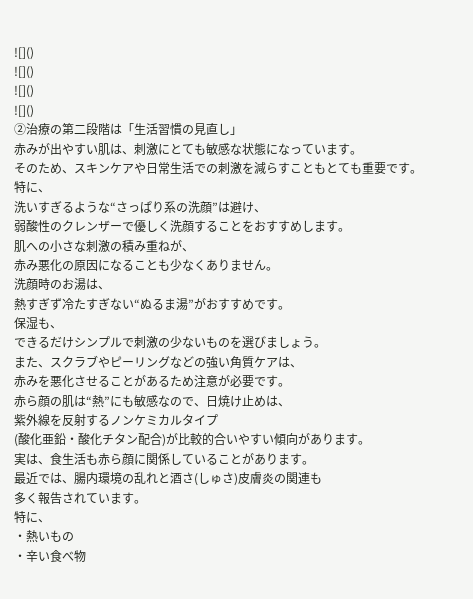![]()
![]()
![]()
![]()
②治療の第二段階は「生活習慣の見直し」
赤みが出やすい肌は、刺激にとても敏感な状態になっています。
そのため、スキンケアや日常生活での刺激を減らすこともとても重要です。
特に、
洗いすぎるような“さっぱり系の洗顔”は避け、
弱酸性のクレンザーで優しく洗顔することをおすすめします。
肌への小さな刺激の積み重ねが、
赤み悪化の原因になることも少なくありません。
洗顔時のお湯は、
熱すぎず冷たすぎない“ぬるま湯”がおすすめです。
保湿も、
できるだけシンプルで刺激の少ないものを選びましょう。
また、スクラブやピーリングなどの強い角質ケアは、
赤みを悪化させることがあるため注意が必要です。
赤ら顔の肌は“熱”にも敏感なので、日焼け止めは、
紫外線を反射するノンケミカルタイプ
(酸化亜鉛・酸化チタン配合)が比較的合いやすい傾向があります。
実は、食生活も赤ら顔に関係していることがあります。
最近では、腸内環境の乱れと酒さ(しゅさ)皮膚炎の関連も
多く報告されています。
特に、
・熱いもの
・辛い食べ物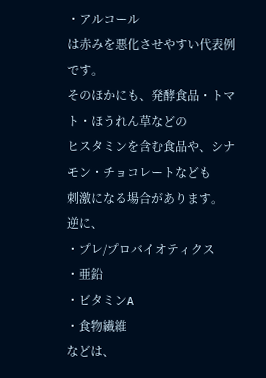・アルコール
は赤みを悪化させやすい代表例です。
そのほかにも、発酵食品・トマト・ほうれん草などの
ヒスタミンを含む食品や、シナモン・チョコレートなども
刺激になる場合があります。
逆に、
・プレ/プロバイオティクス
・亜鉛
・ビタミンA
・食物繊維
などは、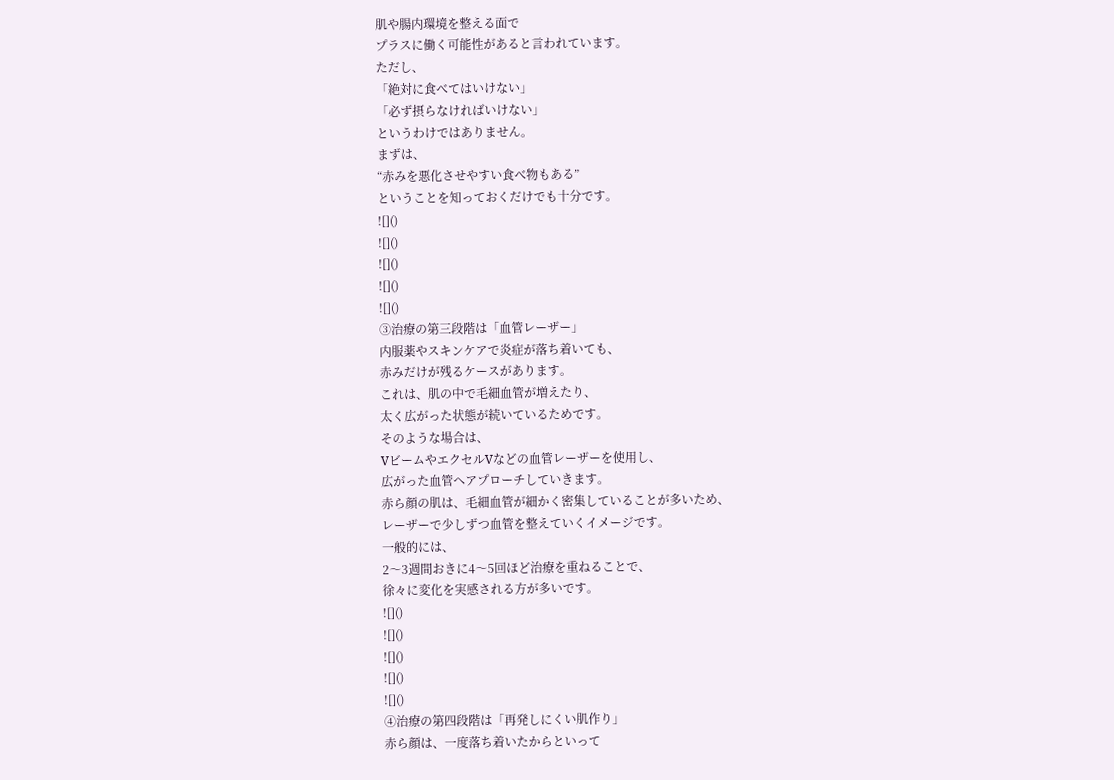肌や腸内環境を整える面で
プラスに働く可能性があると言われています。
ただし、
「絶対に食べてはいけない」
「必ず摂らなければいけない」
というわけではありません。
まずは、
“赤みを悪化させやすい食べ物もある”
ということを知っておくだけでも十分です。
![]()
![]()
![]()
![]()
![]()
③治療の第三段階は「血管レーザー」
内服薬やスキンケアで炎症が落ち着いても、
赤みだけが残るケースがあります。
これは、肌の中で毛細血管が増えたり、
太く広がった状態が続いているためです。
そのような場合は、
VビームやエクセルVなどの血管レーザーを使用し、
広がった血管へアプローチしていきます。
赤ら顔の肌は、毛細血管が細かく密集していることが多いため、
レーザーで少しずつ血管を整えていくイメージです。
一般的には、
2〜3週間おきに4〜5回ほど治療を重ねることで、
徐々に変化を実感される方が多いです。
![]()
![]()
![]()
![]()
![]()
④治療の第四段階は「再発しにくい肌作り」
赤ら顔は、一度落ち着いたからといって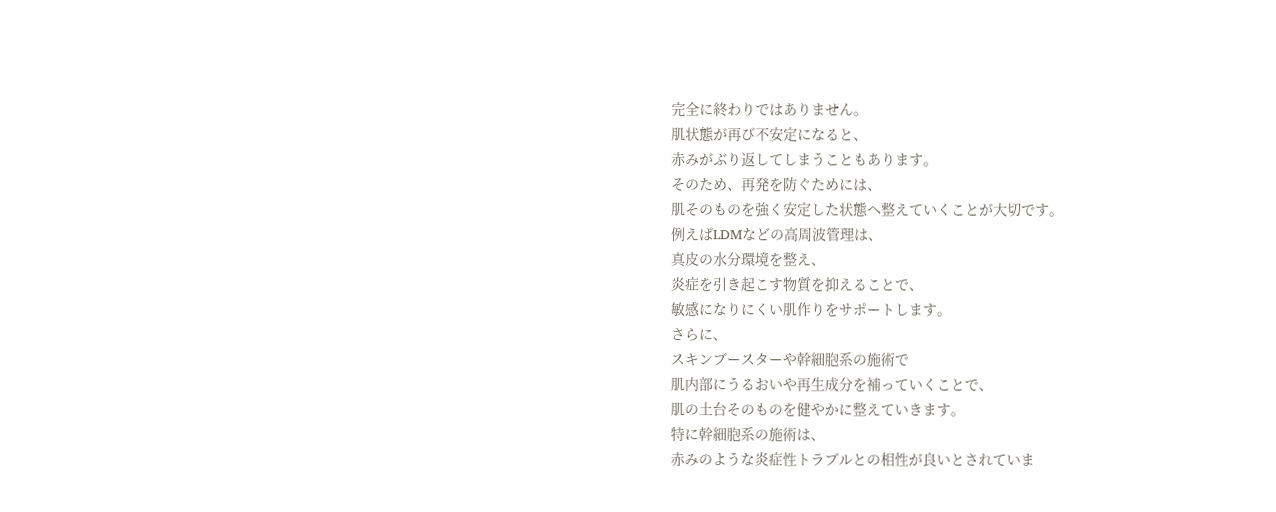完全に終わりではありません。
肌状態が再び不安定になると、
赤みがぶり返してしまうこともあります。
そのため、再発を防ぐためには、
肌そのものを強く安定した状態へ整えていくことが大切です。
例えばLDMなどの高周波管理は、
真皮の水分環境を整え、
炎症を引き起こす物質を抑えることで、
敏感になりにくい肌作りをサポートします。
さらに、
スキンブースターや幹細胞系の施術で
肌内部にうるおいや再生成分を補っていくことで、
肌の土台そのものを健やかに整えていきます。
特に幹細胞系の施術は、
赤みのような炎症性トラブルとの相性が良いとされていま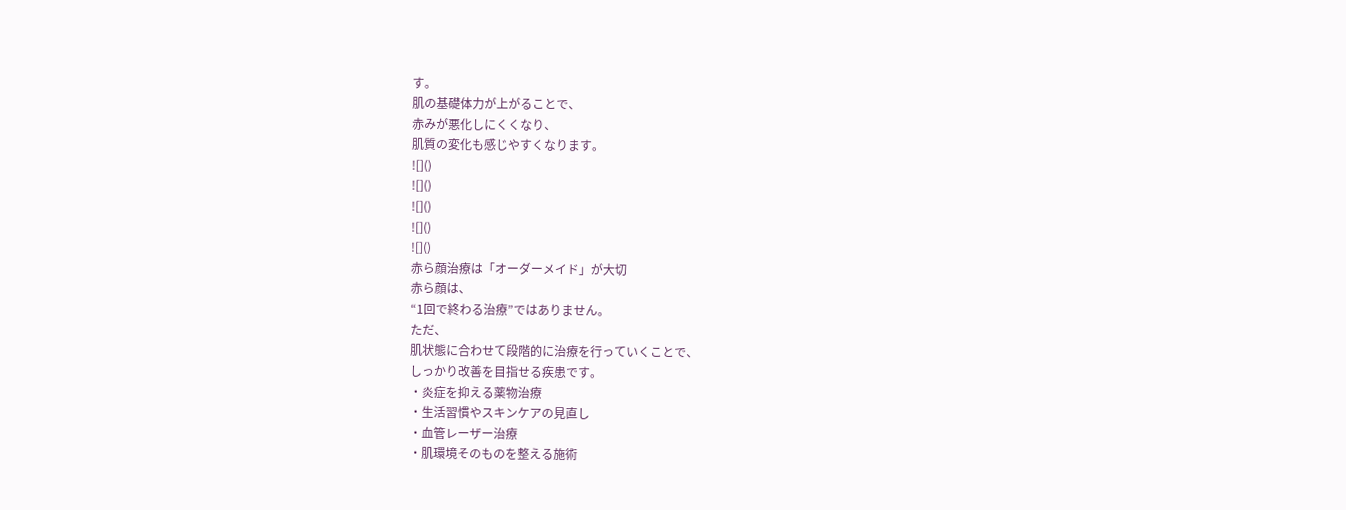す。
肌の基礎体力が上がることで、
赤みが悪化しにくくなり、
肌質の変化も感じやすくなります。
![]()
![]()
![]()
![]()
![]()
赤ら顔治療は「オーダーメイド」が大切
赤ら顔は、
“1回で終わる治療”ではありません。
ただ、
肌状態に合わせて段階的に治療を行っていくことで、
しっかり改善を目指せる疾患です。
・炎症を抑える薬物治療
・生活習慣やスキンケアの見直し
・血管レーザー治療
・肌環境そのものを整える施術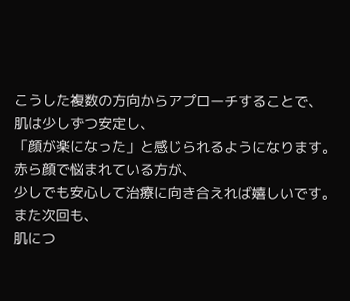こうした複数の方向からアプローチすることで、
肌は少しずつ安定し、
「顔が楽になった」と感じられるようになります。
赤ら顔で悩まれている方が、
少しでも安心して治療に向き合えれば嬉しいです。
また次回も、
肌につ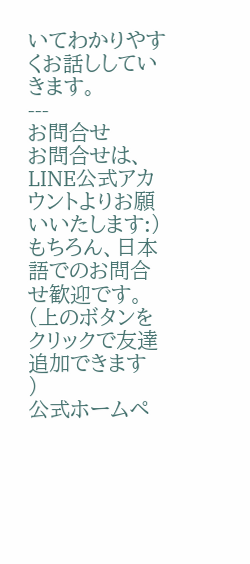いてわかりやすくお話ししていきます。
---
お問合せ
お問合せは、LINE公式アカウントよりお願いいたします:)
もちろん、日本語でのお問合せ歓迎です。
(上のボタンをクリックで友達追加できます
)
公式ホームペ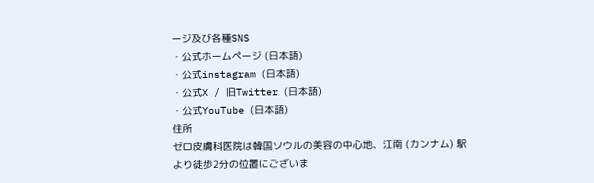ージ及び各種SNS
・公式ホームページ (日本語)
・公式instagram (日本語)
・公式X / 旧Twitter (日本語)
・公式YouTube (日本語)
住所
ゼロ皮膚科医院は韓国ソウルの美容の中心地、江南 (カンナム) 駅より徒歩2分の位置にございま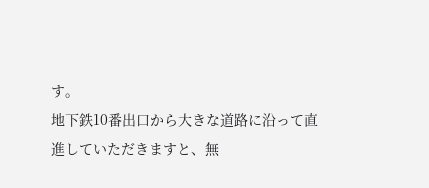す。
地下鉄10番出口から大きな道路に沿って直進していただきますと、無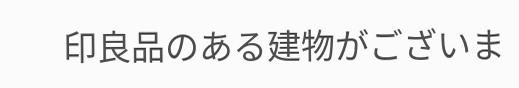印良品のある建物がございま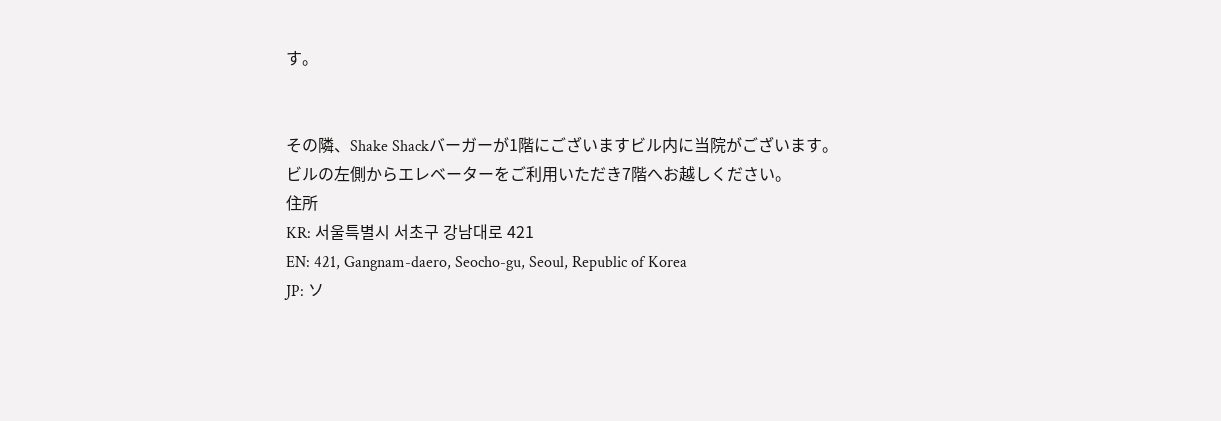す。


その隣、Shake Shackバーガーが1階にございますビル内に当院がございます。
ビルの左側からエレベーターをご利用いただき7階へお越しください。
住所
KR: 서울특별시 서초구 강남대로 421
EN: 421, Gangnam-daero, Seocho-gu, Seoul, Republic of Korea
JP: ソ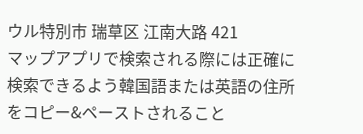ウル特別市 瑞草区 江南大路 421
マップアプリで検索される際には正確に検索できるよう韓国語または英語の住所をコピー&ペーストされること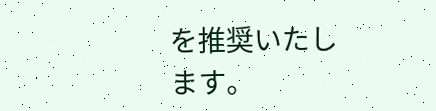を推奨いたします。